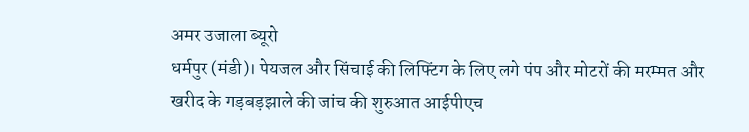अमर उजाला ब्यूरो
धर्मपुर (मंडी)। पेयजल और सिंचाई की लिफ्टिंग के लिए लगे पंप और मोटरों की मरम्मत और खरीद के गड़बड़झाले की जांच की शुरुआत आईपीएच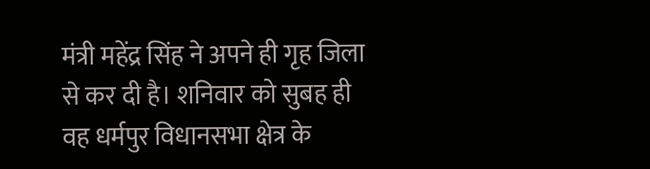मंत्री महेंद्र सिंह ने अपने ही गृह जिला से कर दी है। शनिवार को सुबह ही वह धर्मपुर विधानसभा क्षेत्र के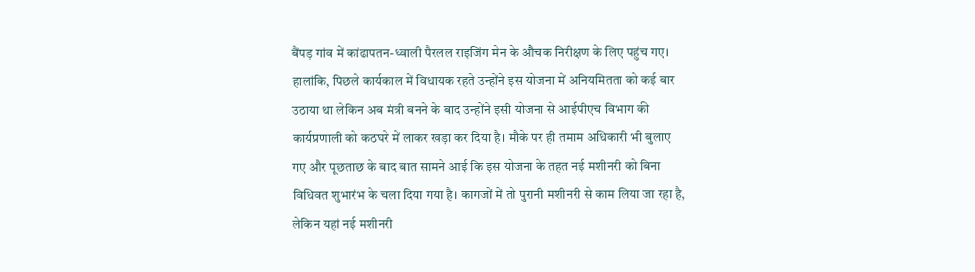बैंपड़ गांव में कांढापतन-ध्वाली पैरलल राइजिंग मेन के औचक निरीक्षण के लिए पहुंच गए। हालांकि, पिछले कार्यकाल में विधायक रहते उन्होंने इस योजना में अनियमितता को कई बार उठाया था लेकिन अब मंत्री बनने के बाद उन्होंने इसी योजना से आईपीएच विभाग की कार्यप्रणाली को कठघरे में लाकर खड़ा कर दिया है। मौके पर ही तमाम अधिकारी भी बुलाए गए और पूछताछ के बाद बात सामने आई कि इस योजना के तहत नई मशीनरी को बिना विधिवत शुभारंभ के चला दिया गया है। कागजों में तो पुरानी मशीनरी से काम लिया जा रहा है, लेकिन यहां नई मशीनरी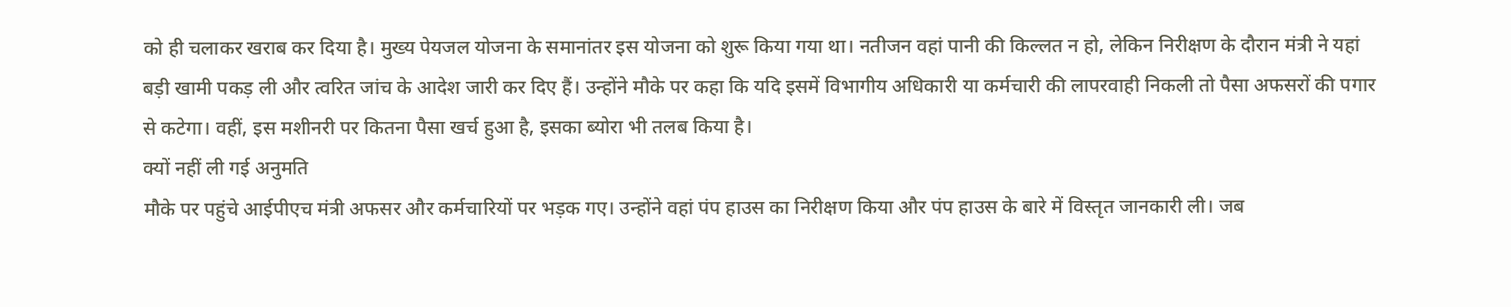को ही चलाकर खराब कर दिया है। मुख्य पेयजल योजना के समानांतर इस योजना को शुरू किया गया था। नतीजन वहां पानी की किल्लत न हो, लेकिन निरीक्षण के दौरान मंत्री ने यहां बड़ी खामी पकड़ ली और त्वरित जांच के आदेश जारी कर दिए हैं। उन्होंने मौके पर कहा कि यदि इसमें विभागीय अधिकारी या कर्मचारी की लापरवाही निकली तो पैसा अफसरों की पगार से कटेगा। वहीं, इस मशीनरी पर कितना पैसा खर्च हुआ है, इसका ब्योरा भी तलब किया है।
क्यों नहीं ली गई अनुमति
मौके पर पहुंचे आईपीएच मंत्री अफसर और कर्मचारियों पर भड़क गए। उन्होंने वहां पंप हाउस का निरीक्षण किया और पंप हाउस के बारे में विस्तृत जानकारी ली। जब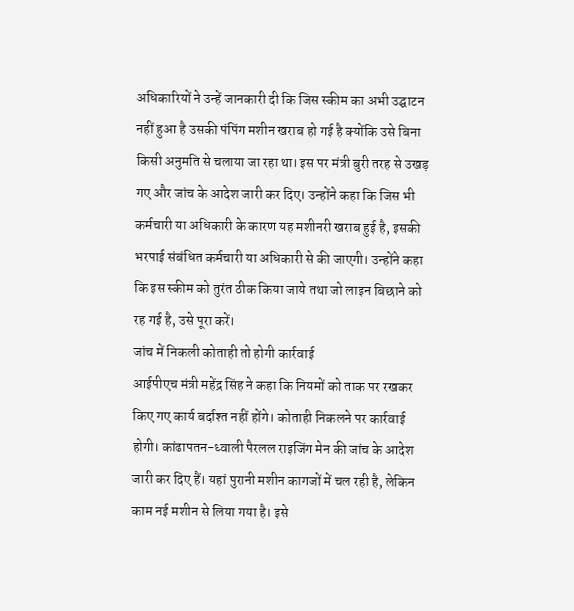अधिकारियों ने उन्हें जानकारी दी कि जिस स्कीम का अभी उद्घाटन नहीं हुआ है उसकी पंपिंग मशीन खराब हो गई है क्योंकि उसे बिना किसी अनुमति से चलाया जा रहा था। इस पर मंत्री बुरी तरह से उखड़ गए और जांच के आदेश जारी कर दिए। उन्होंने कहा कि जिस भी कर्मचारी या अधिकारी के कारण यह मशीनरी खराब हुई है, इसकी भरपाई संबंधित कर्मचारी या अधिकारी से की जाएगी। उन्होंने कहा कि इस स्कीम को तुरंत ठीक किया जाये तथा जो लाइन बिछाने को रह गई है, उसे पूरा करें।
जांच में निकली कोताही तो होगी कार्रवाई
आईपीएच मंत्री महेंद्र सिंह ने कहा कि नियमों को ताक पर रखकर किए गए कार्य बर्दाश्त नहीं होंगे। कोताही निकलने पर कार्रवाई होगी। कांढापतन-ध्वाली पैरलल राइजिंग मेन की जांच के आदेश जारी कर दिए हैं। यहां पुरानी मशीन कागजों में चल रही है, लेकिन काम नई मशीन से लिया गया है। इसे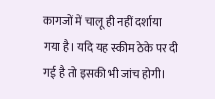कागजों में चालू ही नहीं दर्शाया गया है। यदि यह स्कीम ठेके पर दी गई है तो इसकी भी जांच होगी।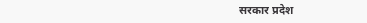सरकार प्रदेश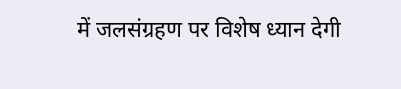में जलसंग्रहण पर विशेष ध्यान देगी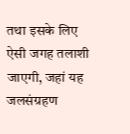तथा इसके लिए ऐसी जगह तलाशी जाएगी, जहां यह जलसंग्रहण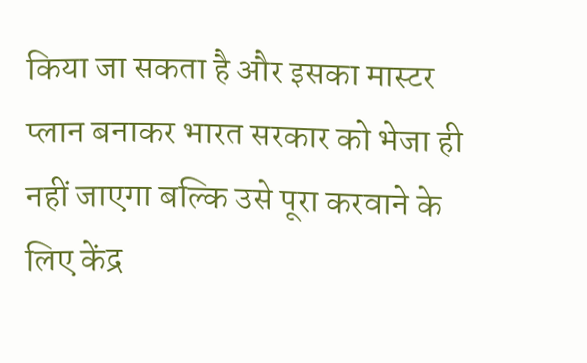किया जा सकता है और इसका मास्टर प्लान बनाकर भारत सरकार को भेजा ही नहीं जाएगा बल्कि उसे पूरा करवाने के लिए केंद्र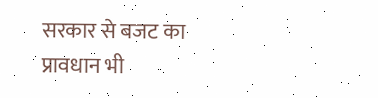सरकार से बजट का प्रावधान भी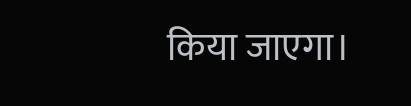किया जाएगा।